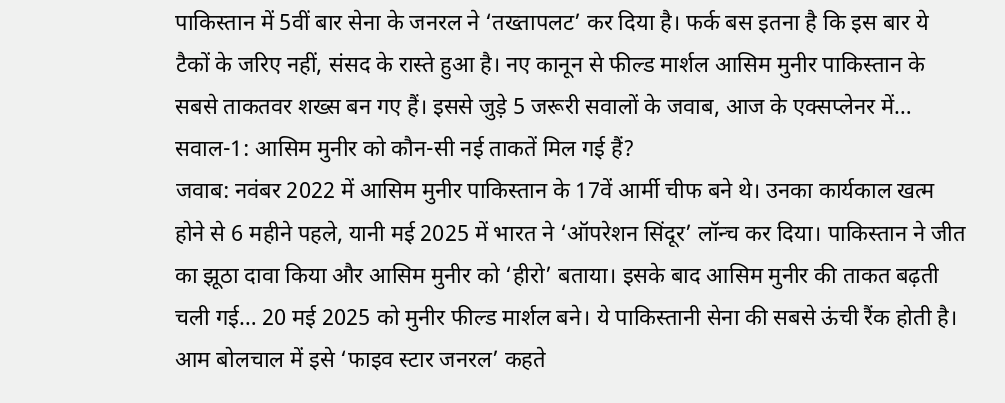पाकिस्तान में 5वीं बार सेना के जनरल ने ‘तख्तापलट’ कर दिया है। फर्क बस इतना है कि इस बार ये टैकों के जरिए नहीं, संसद के रास्ते हुआ है। नए कानून से फील्ड मार्शल आसिम मुनीर पाकिस्तान के सबसे ताकतवर शख्स बन गए हैं। इससे जुड़े 5 जरूरी सवालों के जवाब, आज के एक्सप्लेनर में… सवाल-1: आसिम मुनीर को कौन-सी नई ताकतें मिल गई हैं?
जवाब: नवंबर 2022 में आसिम मुनीर पाकिस्तान के 17वें आर्मी चीफ बने थे। उनका कार्यकाल खत्म होने से 6 महीने पहले, यानी मई 2025 में भारत ने ‘ऑपरेशन सिंदूर’ लॉन्च कर दिया। पाकिस्तान ने जीत का झूठा दावा किया और आसिम मुनीर को ‘हीरो’ बताया। इसके बाद आसिम मुनीर की ताकत बढ़ती चली गई… 20 मई 2025 को मुनीर फील्ड मार्शल बने। ये पाकिस्तानी सेना की सबसे ऊंची रैंक होती है। आम बोलचाल में इसे ‘फाइव स्टार जनरल’ कहते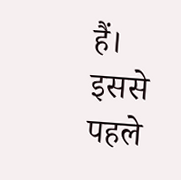हैं। इससे पहले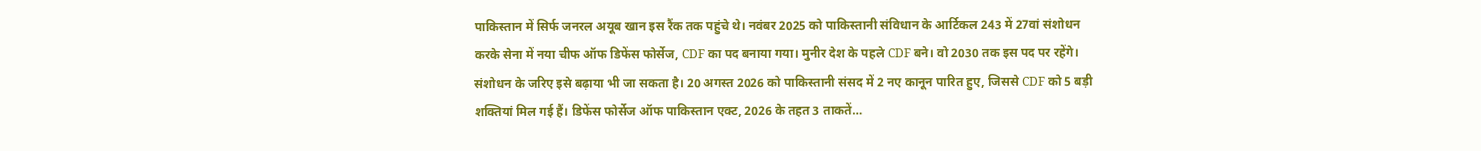पाकिस्तान में सिर्फ जनरल अयूब खान इस रैंक तक पहुंचे थे। नवंबर 2025 को पाकिस्तानी संविधान के आर्टिकल 243 में 27वां संशोधन करके सेना में नया चीफ ऑफ डिफेंस फोर्सेज, CDF का पद बनाया गया। मुनीर देश के पहले CDF बने। वो 2030 तक इस पद पर रहेंगे। संशोधन के जरिए इसे बढ़ाया भी जा सकता है। 20 अगस्त 2026 को पाकिस्तानी संसद में 2 नए कानून पारित हुए, जिससे CDF को 5 बड़ी शक्तियां मिल गई हैं। डिफेंस फोर्सेज ऑफ पाकिस्तान एक्ट, 2026 के तहत 3 ताकतें…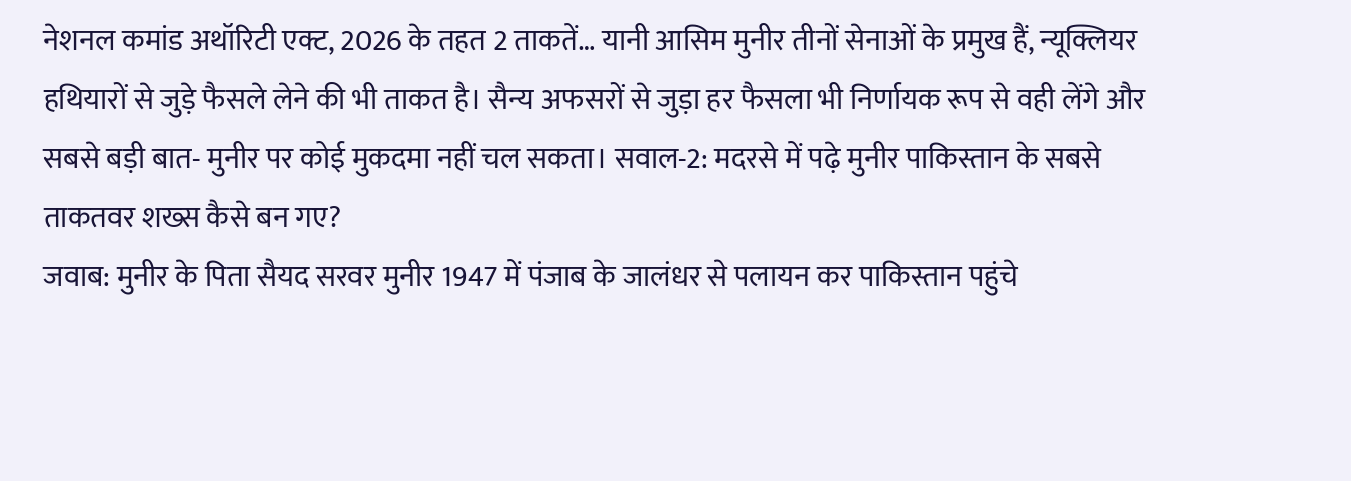नेशनल कमांड अथॉरिटी एक्ट, 2026 के तहत 2 ताकतें… यानी आसिम मुनीर तीनों सेनाओं के प्रमुख हैं, न्यूक्लियर हथियारों से जुड़े फैसले लेने की भी ताकत है। सैन्य अफसरों से जुड़ा हर फैसला भी निर्णायक रूप से वही लेंगे और सबसे बड़ी बात- मुनीर पर कोई मुकदमा नहीं चल सकता। सवाल-2: मदरसे में पढ़े मुनीर पाकिस्तान के सबसे ताकतवर शख्स कैसे बन गए?
जवाब: मुनीर के पिता सैयद सरवर मुनीर 1947 में पंजाब के जालंधर से पलायन कर पाकिस्तान पहुंचे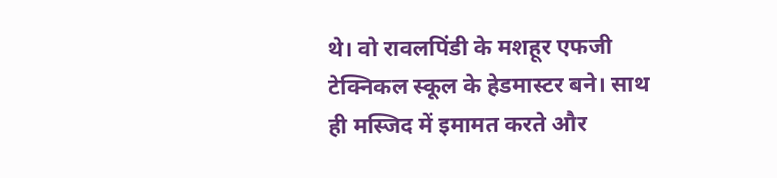थे। वो रावलपिंडी के मशहूर एफजी टेक्निकल स्कूल के हेडमास्टर बने। साथ ही मस्जिद में इमामत करते और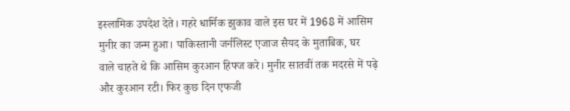इस्लामिक उपदेश देते। गहरे धार्मिक झुकाव वाले इस घर में 1968 में आसिम मुनीर का जन्म हुआ। पाकिस्तानी जर्नलिस्ट एजाज सैयद के मुताबिक, घर वाले चाहते थे कि आसिम कुरआन हिफ्ज करे। मुनीर सातवीं तक मदरसे में पढ़े और कुरआन रटी। फिर कुछ दिन एफजी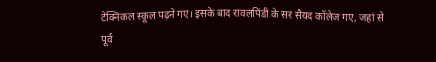टेक्निकल स्कूल पढ़ने गए। इसके बाद रावलपिंडी के सर सैयद कॉलेज गए, जहां से पूर्व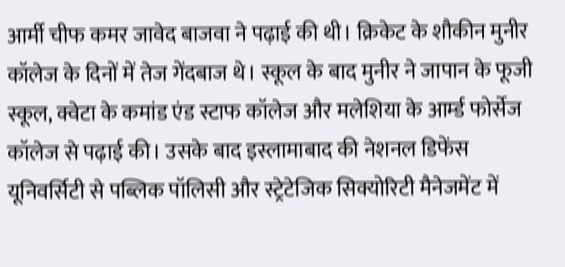आर्मी चीफ कमर जावेद बाजवा ने पढ़ाई की थी। क्रिकेट के शौकीन मुनीर कॉलेज के दिनों में तेज गेंदबाज थे। स्कूल के बाद मुनीर ने जापान के फूजी स्कूल, क्वेटा के कमांड एंड स्टाफ कॉलेज और मलेशिया के आर्म्ड फोर्सेज कॉलेज से पढ़ाई की। उसके बाद इस्लामाबाद की नेशनल डिफेंस यूनिवर्सिटी से पब्लिक पॉलिसी और स्ट्रेटेजिक सिक्योरिटी मैनेजमेंट में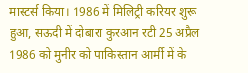मास्टर्स किया। 1986 में मिलिट्री करियर शुरू हुआ, सऊदी में दोबारा कुरआन रटी 25 अप्रैल 1986 को मुनीर को पाकिस्तान आर्मी में के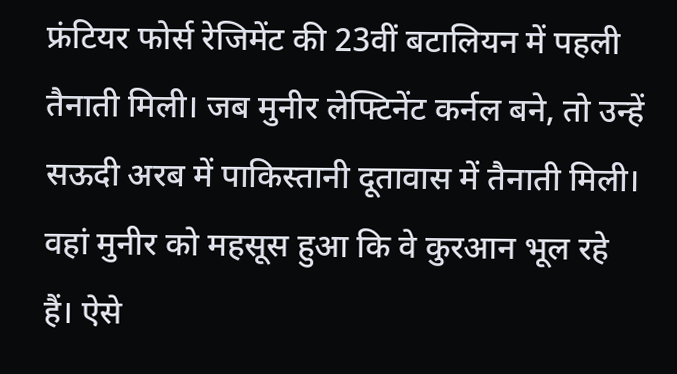फ्रंटियर फोर्स रेजिमेंट की 23वीं बटालियन में पहली तैनाती मिली। जब मुनीर लेफ्टिनेंट कर्नल बने, तो उन्हें सऊदी अरब में पाकिस्तानी दूतावास में तैनाती मिली। वहां मुनीर को महसूस हुआ कि वे कुरआन भूल रहे हैं। ऐसे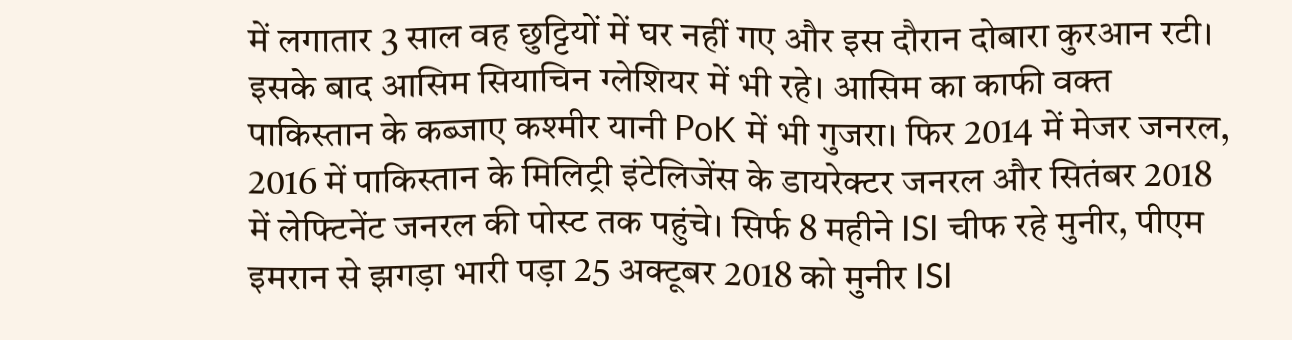में लगातार 3 साल वह छुट्टियों में घर नहीं गए और इस दौरान दोबारा कुरआन रटी। इसके बाद आसिम सियाचिन ग्लेशियर में भी रहे। आसिम का काफी वक्त पाकिस्तान के कब्जाए कश्मीर यानी PoK में भी गुजरा। फिर 2014 में मेजर जनरल, 2016 में पाकिस्तान के मिलिट्री इंटेलिजेंस के डायरेक्टर जनरल और सितंबर 2018 में लेफ्टिनेंट जनरल की पोस्ट तक पहुंचे। सिर्फ 8 महीने ISI चीफ रहे मुनीर, पीएम इमरान से झगड़ा भारी पड़ा 25 अक्टूबर 2018 को मुनीर ISI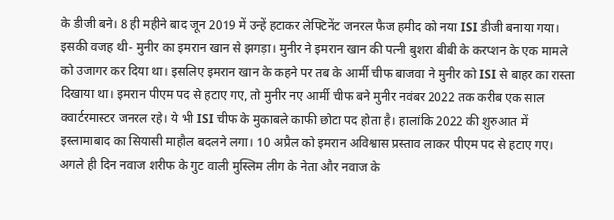के डीजी बने। 8 ही महीने बाद जून 2019 में उन्हें हटाकर लेफ्टिनेंट जनरल फैज हमीद को नया ISI डीजी बनाया गया। इसकी वजह थी- मुनीर का इमरान खान से झगड़ा। मुनीर ने इमरान खान की पत्नी बुशरा बीबी के करप्शन के एक मामले को उजागर कर दिया था। इसलिए इमरान खान के कहने पर तब के आर्मी चीफ बाजवा ने मुनीर को ISI से बाहर का रास्ता दिखाया था। इमरान पीएम पद से हटाए गए, तो मुनीर नए आर्मी चीफ बने मुनीर नवंबर 2022 तक करीब एक साल क्वार्टरमास्टर जनरल रहे। ये भी ISI चीफ के मुकाबले काफी छोटा पद होता है। हालांकि 2022 की शुरुआत में इस्लामाबाद का सियासी माहौल बदलने लगा। 10 अप्रैल को इमरान अविश्वास प्रस्ताव लाकर पीएम पद से हटाए गए। अगले ही दिन नवाज शरीफ के गुट वाली मुस्लिम लीग के नेता और नवाज के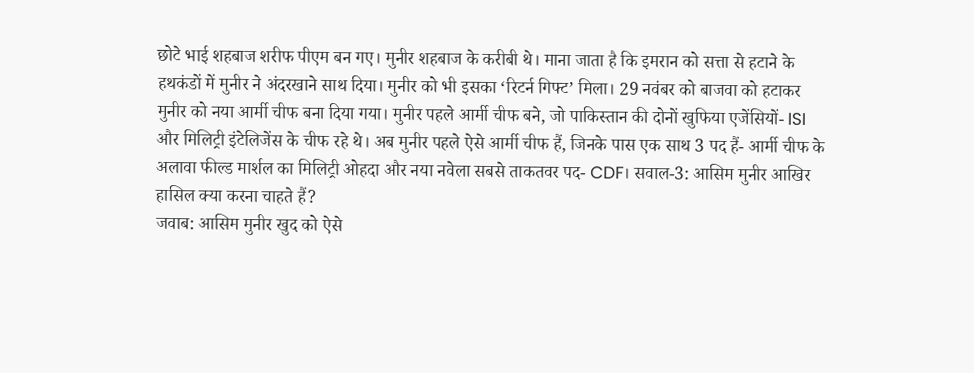छोटे भाई शहबाज शरीफ पीएम बन गए। मुनीर शहबाज के करीबी थे। माना जाता है कि इमरान को सत्ता से हटाने के हथकंडों में मुनीर ने अंदरखाने साथ दिया। मुनीर को भी इसका ‘रिटर्न गिफ्ट’ मिला। 29 नवंबर को बाजवा को हटाकर मुनीर को नया आर्मी चीफ बना दिया गया। मुनीर पहले आर्मी चीफ बने, जो पाकिस्तान की दोनों खुफिया एजेंसियों- ISI और मिलिट्री इंटेलिजेंस के चीफ रहे थे। अब मुनीर पहले ऐसे आर्मी चीफ हैं, जिनके पास एक साथ 3 पद हैं- आर्मी चीफ के अलावा फील्ड मार्शल का मिलिट्री ओहदा और नया नवेला सबसे ताकतवर पद- CDF। सवाल-3: आसिम मुनीर आखिर हासिल क्या करना चाहते हैं?
जवाब: आसिम मुनीर खुद को ऐसे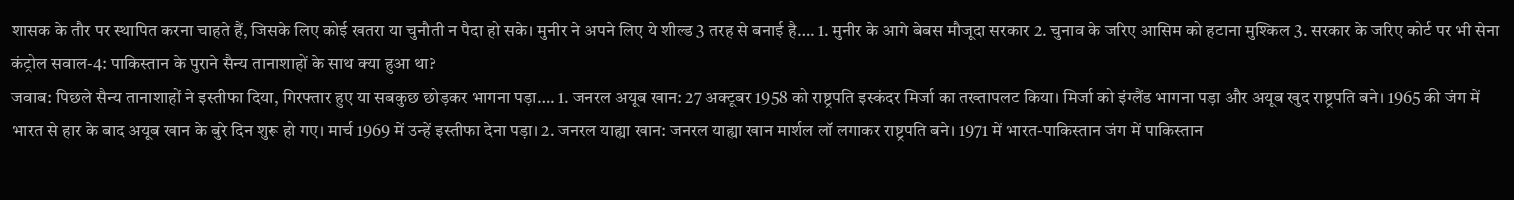शासक के तौर पर स्थापित करना चाहते हैं, जिसके लिए कोई खतरा या चुनौती न पैदा हो सके। मुनीर ने अपने लिए ये शील्ड 3 तरह से बनाई है…. 1. मुनीर के आगे बेबस मौजूदा सरकार 2. चुनाव के जरिए आसिम को हटाना मुश्किल 3. सरकार के जरिए कोर्ट पर भी सेना कंट्रोल सवाल-4: पाकिस्तान के पुराने सैन्य तानाशाहों के साथ क्या हुआ था?
जवाब: पिछले सैन्य तानाशाहों ने इस्तीफा दिया, गिरफ्तार हुए या सबकुछ छोड़कर भागना पड़ा…. 1. जनरल अयूब खान: 27 अक्टूबर 1958 को राष्ट्रपति इस्कंदर मिर्जा का तख्तापलट किया। मिर्जा को इंग्लैंड भागना पड़ा और अयूब खुद राष्ट्रपति बने। 1965 की जंग में भारत से हार के बाद अयूब खान के बुरे दिन शुरू हो गए। मार्च 1969 में उन्हें इस्तीफा देना पड़ा। 2. जनरल याह्या खान: जनरल याह्या खान मार्शल लॉ लगाकर राष्ट्रपति बने। 1971 में भारत-पाकिस्तान जंग में पाकिस्तान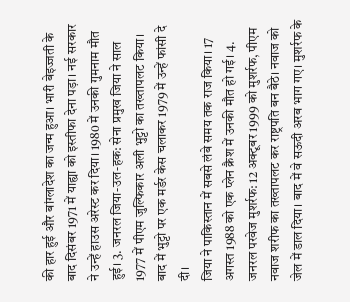की हार हुई और बांग्लादेश का जन्म हुआ। भारी बेइज्जती के बाद दिसंबर 1971 में याह्या को इस्तीफा देना पड़ा। नई सरकार ने उन्हें हाउस अरेस्ट कर दिया। 1980 में उनकी गुमनाम मौत हुई। 3. जनरल जिया-उल-हक: सेना प्रमुख जिया ने साल 1977 में पीएम जुल्फिकार अली भुट्टो का तख्तापलट किया। बाद में भुट्टो पर एक मर्डर केस चलाकर 1979 में उन्हें फांसी दे दी।
जिया ने पाकिस्तान में सबसे लंबे समय तक राज किया। 17 अगस्त 1988 को एक प्लेन क्रैश में उनकी मौत हो गई। 4. जनरल परवेज मुशर्रफ: 12 अक्टूबर 1999 को मुशर्रफ, पीएम नवाज शरीफ का तख्तापलट कर राष्ट्रपति बन बैठे। नवाज को जेल में डाल दिया। बाद में वे सऊदी अरब भाग गए। मुशर्रफ के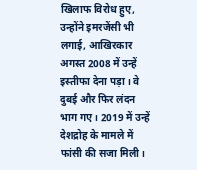खिलाफ विरोध हुए, उन्होंने इमरजेंसी भी लगाई, आखिरकार अगस्त 2008 में उन्हें इस्तीफा देना पड़ा। वे दुबई और फिर लंदन भाग गए। 2019 में उन्हें देशद्रोह के मामले में फांसी की सजा मिली।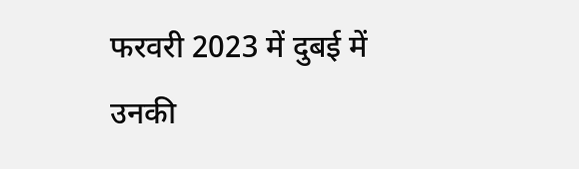फरवरी 2023 में दुबई में उनकी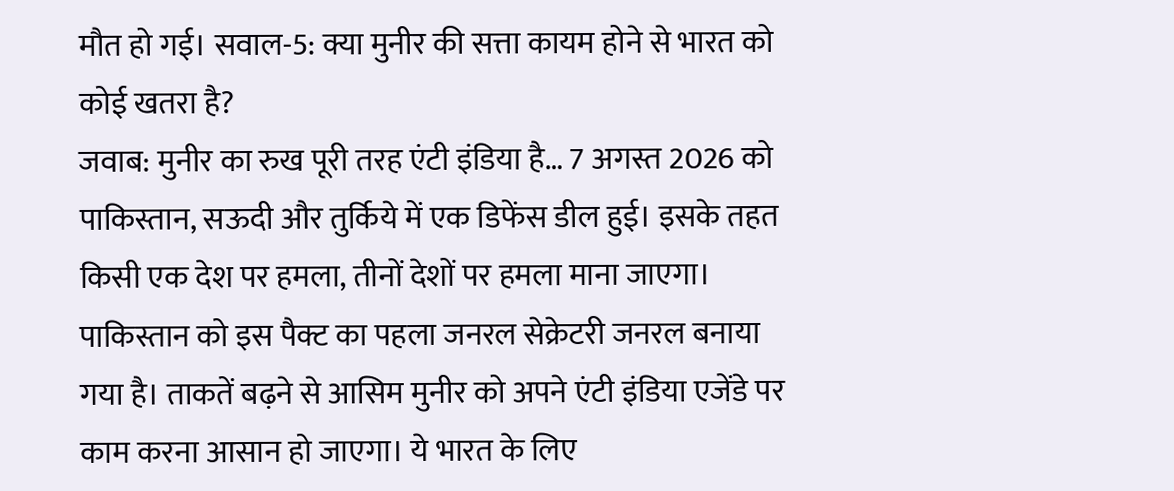मौत हो गई। सवाल-5: क्या मुनीर की सत्ता कायम होने से भारत को कोई खतरा है?
जवाब: मुनीर का रुख पूरी तरह एंटी इंडिया है… 7 अगस्त 2026 को पाकिस्तान, सऊदी और तुर्किये में एक डिफेंस डील हुई। इसके तहत किसी एक देश पर हमला, तीनों देशों पर हमला माना जाएगा। पाकिस्तान को इस पैक्ट का पहला जनरल सेक्रेटरी जनरल बनाया गया है। ताकतें बढ़ने से आसिम मुनीर को अपने एंटी इंडिया एजेंडे पर काम करना आसान हो जाएगा। ये भारत के लिए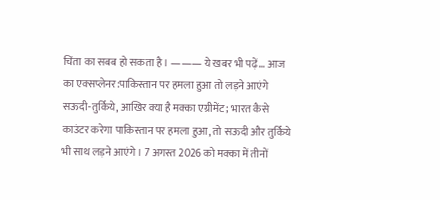चिंता का सबब हो सकता है। ——— ये खबर भी पढ़ें… आज का एक्सप्लेनर:पाकिस्तान पर हमला हुआ तो लड़ने आएंगे सऊदी-तुर्किये, आखिर क्या है मक्का एग्रीमेंट; भारत कैसे काउंटर करेगा पाकिस्तान पर हमला हुआ, तो सऊदी और तुर्किये भी साथ लड़ने आएंगे। 7 अगस्त 2026 को मक्का में तीनों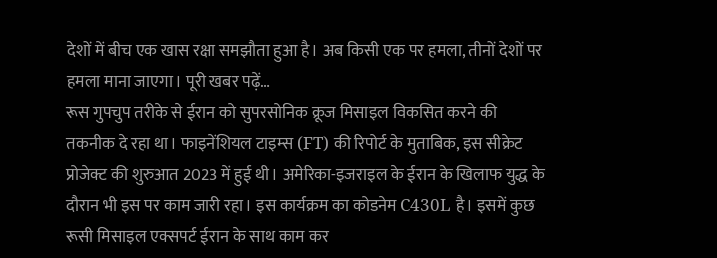देशों में बीच एक खास रक्षा समझौता हुआ है। अब किसी एक पर हमला, तीनों देशों पर हमला माना जाएगा। पूरी खबर पढ़ें…
रूस गुपचुप तरीके से ईरान को सुपरसोनिक क्रूज मिसाइल विकसित करने की तकनीक दे रहा था। फाइनेंशियल टाइम्स (FT) की रिपोर्ट के मुताबिक, इस सीक्रेट प्रोजेक्ट की शुरुआत 2023 में हुई थी। अमेरिका-इजराइल के ईरान के खिलाफ युद्ध के दौरान भी इस पर काम जारी रहा। इस कार्यक्रम का कोडनेम C430L है। इसमें कुछ रूसी मिसाइल एक्सपर्ट ईरान के साथ काम कर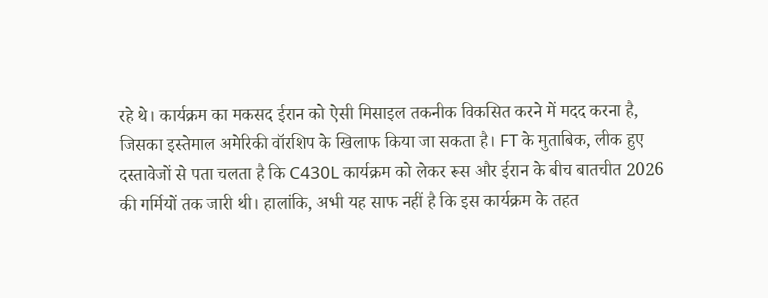रहे थे। कार्यक्रम का मकसद ईरान को ऐसी मिसाइल तकनीक विकसित करने में मदद करना है, जिसका इस्तेमाल अमेरिकी वॉरशिप के खिलाफ किया जा सकता है। FT के मुताबिक, लीक हुए दस्तावेजों से पता चलता है कि C430L कार्यक्रम को लेकर रूस और ईरान के बीच बातचीत 2026 की गर्मियों तक जारी थी। हालांकि, अभी यह साफ नहीं है कि इस कार्यक्रम के तहत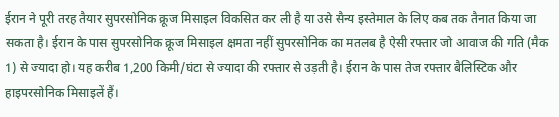ईरान ने पूरी तरह तैयार सुपरसोनिक क्रूज मिसाइल विकसित कर ली है या उसे सैन्य इस्तेमाल के लिए कब तक तैनात किया जा सकता है। ईरान के पास सुपरसोनिक क्रूज मिसाइल क्षमता नहीं सुपरसोनिक का मतलब है ऐसी रफ्तार जो आवाज की गति (मैक 1) से ज्यादा हो। यह करीब 1,200 किमी/घंटा से ज्यादा की रफ्तार से उड़ती है। ईरान के पास तेज रफ्तार बैलिस्टिक और हाइपरसोनिक मिसाइलें हैं।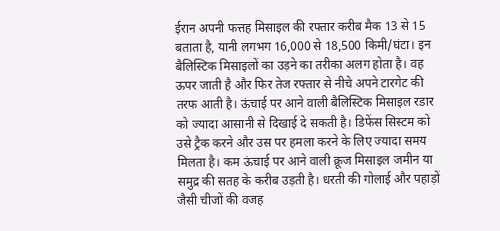ईरान अपनी फत्तह मिसाइल की रफ्तार करीब मैक 13 से 15 बताता है, यानी लगभग 16,000 से 18,500 किमी/घंटा। इन बैलिस्टिक मिसाइलों का उड़ने का तरीका अलग होता है। वह ऊपर जाती है और फिर तेज रफ्तार से नीचे अपने टारगेट की तरफ आती है। ऊंचाई पर आने वाली बैलिस्टिक मिसाइल रडार को ज्यादा आसानी से दिखाई दे सकती है। डिफेंस सिस्टम को उसे ट्रैक करने और उस पर हमला करने के लिए ज्यादा समय मिलता है। कम ऊंचाई पर आने वाली क्रूज मिसाइल जमीन या समुद्र की सतह के करीब उड़ती है। धरती की गोलाई और पहाड़ों जैसी चीजों की वजह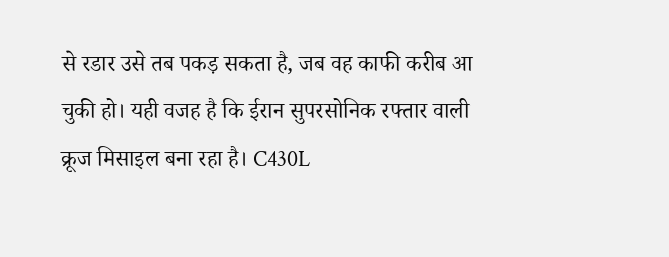से रडार उसे तब पकड़ सकता है, जब वह काफी करीब आ चुकी हो। यही वजह है कि ईरान सुपरसोनिक रफ्तार वाली क्रूज मिसाइल बना रहा है। C430L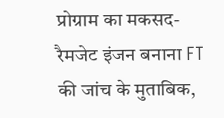प्रोग्राम का मकसद- रैमजेट इंजन बनाना FT की जांच के मुताबिक,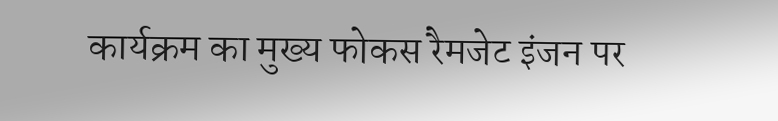कार्यक्रम का मुख्य फोकस रैमजेट इंजन पर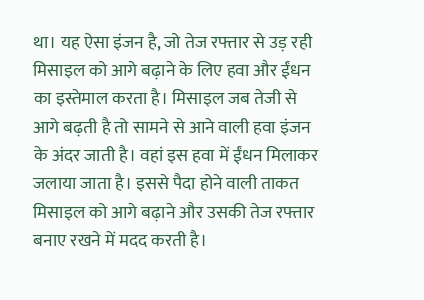था। यह ऐसा इंजन है, जो तेज रफ्तार से उड़ रही मिसाइल को आगे बढ़ाने के लिए हवा और ईंधन का इस्तेमाल करता है। मिसाइल जब तेजी से आगे बढ़ती है तो सामने से आने वाली हवा इंजन के अंदर जाती है। वहां इस हवा में ईंधन मिलाकर जलाया जाता है। इससे पैदा होने वाली ताकत मिसाइल को आगे बढ़ाने और उसकी तेज रफ्तार बनाए रखने में मदद करती है।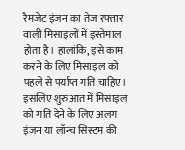रैमजेट इंजन का तेज रफ्तार वाली मिसाइलों में इस्तेमाल होता है। हालांकि, इसे काम करने के लिए मिसाइल को पहले से पर्याप्त गति चाहिए। इसलिए शुरुआत में मिसाइल को गति देने के लिए अलग इंजन या लॉन्च सिस्टम की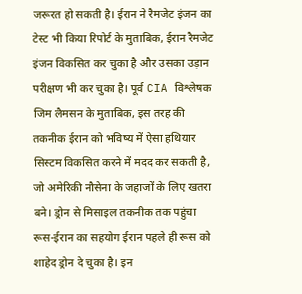जरूरत हो सकती है। ईरान ने रैमजेट इंजन का टेस्ट भी किया रिपोर्ट के मुताबिक, ईरान रैमजेट इंजन विकसित कर चुका है और उसका उड़ान परीक्षण भी कर चुका है। पूर्व CIA विश्लेषक जिम लैमसन के मुताबिक, इस तरह की तकनीक ईरान को भविष्य में ऐसा हथियार सिस्टम विकसित करने में मदद कर सकती है, जो अमेरिकी नौसेना के जहाजों के लिए खतरा बने। ड्रोन से मिसाइल तकनीक तक पहुंचा रूस-ईरान का सहयोग ईरान पहले ही रूस को शाहेद ड्रोन दे चुका है। इन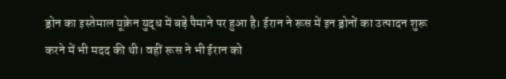ड्रोन का इस्तेमाल यूक्रेन युद्ध में बड़े पैमाने पर हुआ है। ईरान ने रूस में इन ड्रोनों का उत्पादन शुरू करने में भी मदद की थी। वहीं रूस ने भी ईरान को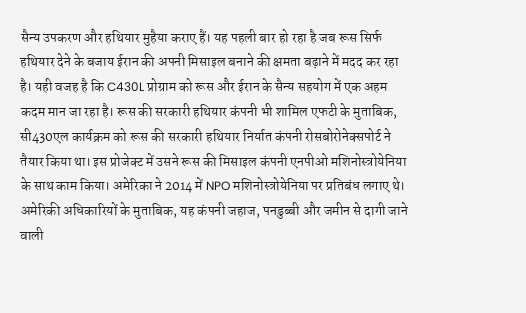सैन्य उपकरण और हथियार मुहैया कराए हैं। यह पहली बार हो रहा है जब रूस सिर्फ हथियार देने के बजाय ईरान की अपनी मिसाइल बनाने की क्षमता बढ़ाने में मदद कर रहा है। यही वजह है कि C430L प्रोग्राम को रूस और ईरान के सैन्य सहयोग में एक अहम कदम मान जा रहा है। रूस की सरकारी हथियार कंपनी भी शामिल एफटी के मुताबिक, सी430एल कार्यक्रम को रूस की सरकारी हथियार निर्यात कंपनी रोसबोरोनेक्सपोर्ट ने तैयार किया था। इस प्रोजेक्ट में उसने रूस की मिसाइल कंपनी एनपीओ मशिनोस्त्रोयेनिया के साथ काम किया। अमेरिका ने 2014 में NPO मशिनोस्त्रोयेनिया पर प्रतिबंध लगाए थे। अमेरिकी अधिकारियों के मुताबिक, यह कंपनी जहाज, पनडुब्बी और जमीन से दागी जाने वाली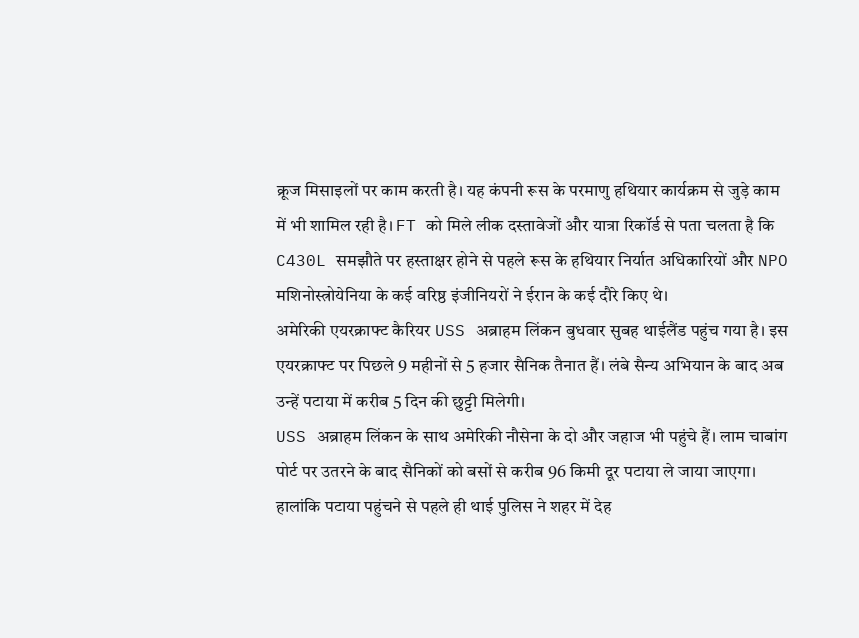क्रूज मिसाइलों पर काम करती है। यह कंपनी रूस के परमाणु हथियार कार्यक्रम से जुड़े काम में भी शामिल रही है। FT को मिले लीक दस्तावेजों और यात्रा रिकॉर्ड से पता चलता है कि C430L समझौते पर हस्ताक्षर होने से पहले रूस के हथियार निर्यात अधिकारियों और NPO मशिनोस्त्रोयेनिया के कई वरिष्ठ इंजीनियरों ने ईरान के कई दौरे किए थे।
अमेरिकी एयरक्राफ्ट कैरियर USS अब्राहम लिंकन बुधवार सुबह थाईलैंड पहुंच गया है। इस एयरक्राफ्ट पर पिछले 9 महीनों से 5 हजार सैनिक तैनात हैं। लंबे सैन्य अभियान के बाद अब उन्हें पटाया में करीब 5 दिन की छुट्टी मिलेगी।
USS अब्राहम लिंकन के साथ अमेरिकी नौसेना के दो और जहाज भी पहुंचे हैं। लाम चाबांग पोर्ट पर उतरने के बाद सैनिकों को बसों से करीब 96 किमी दूर पटाया ले जाया जाएगा। हालांकि पटाया पहुंचने से पहले ही थाई पुलिस ने शहर में देह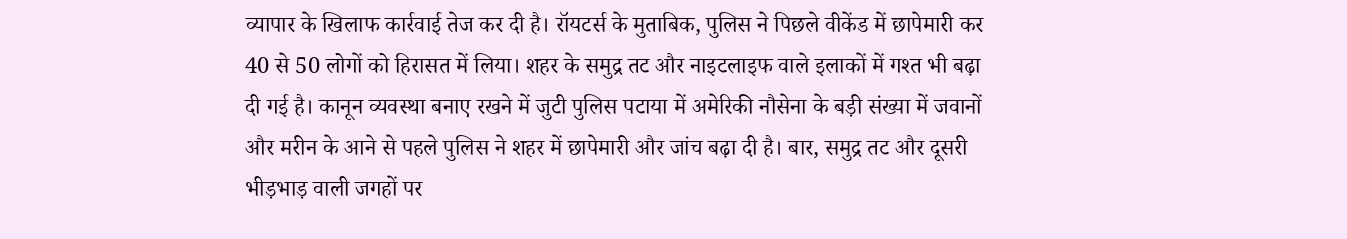व्यापार के खिलाफ कार्रवाई तेज कर दी है। रॉयटर्स के मुताबिक, पुलिस ने पिछले वीकेंड में छापेमारी कर 40 से 50 लोगों को हिरासत में लिया। शहर के समुद्र तट और नाइटलाइफ वाले इलाकों में गश्त भी बढ़ा दी गई है। कानून व्यवस्था बनाए रखने में जुटी पुलिस पटाया में अमेरिकी नौसेना के बड़ी संख्या में जवानों और मरीन के आने से पहले पुलिस ने शहर में छापेमारी और जांच बढ़ा दी है। बार, समुद्र तट और दूसरी भीड़भाड़ वाली जगहों पर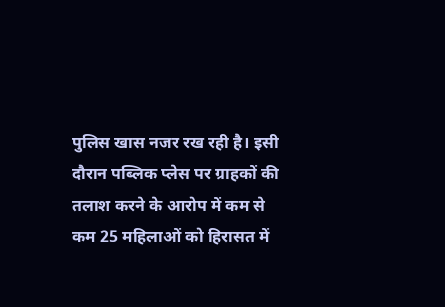पुलिस खास नजर रख रही है। इसी दौरान पब्लिक प्लेस पर ग्राहकों की तलाश करने के आरोप में कम से कम 25 महिलाओं को हिरासत में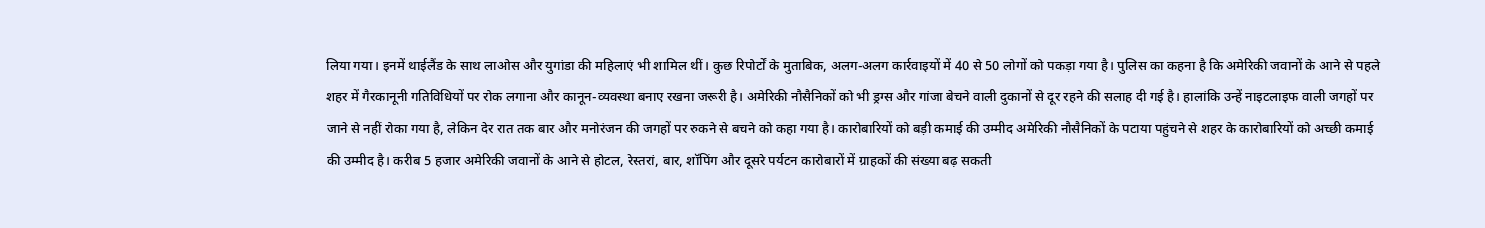लिया गया। इनमें थाईलैंड के साथ लाओस और युगांडा की महिलाएं भी शामिल थीं। कुछ रिपोर्टों के मुताबिक, अलग-अलग कार्रवाइयों में 40 से 50 लोगों को पकड़ा गया है। पुलिस का कहना है कि अमेरिकी जवानों के आने से पहले शहर में गैरकानूनी गतिविधियों पर रोक लगाना और कानून-व्यवस्था बनाए रखना जरूरी है। अमेरिकी नौसैनिकों को भी ड्रग्स और गांजा बेचने वाली दुकानों से दूर रहने की सलाह दी गई है। हालांकि उन्हें नाइटलाइफ वाली जगहों पर जाने से नहीं रोका गया है, लेकिन देर रात तक बार और मनोरंजन की जगहों पर रुकने से बचने को कहा गया है। कारोबारियों को बड़ी कमाई की उम्मीद अमेरिकी नौसैनिकों के पटाया पहुंचने से शहर के कारोबारियों को अच्छी कमाई की उम्मीद है। करीब 5 हजार अमेरिकी जवानों के आने से होटल, रेस्तरां, बार, शॉपिंग और दूसरे पर्यटन कारोबारों में ग्राहकों की संख्या बढ़ सकती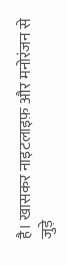है। खासकर नाइटलाइफ़ और मनोरंजन से जुड़े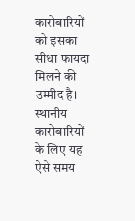कारोबारियों को इसका सीधा फायदा मिलने की उम्मीद है। स्थानीय कारोबारियों के लिए यह ऐसे समय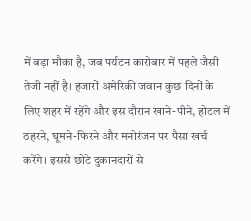में बड़ा मौका है, जब पर्यटन कारोबार में पहले जैसी तेजी नहीं है। हजारों अमेरिकी जवान कुछ दिनों के लिए शहर में रहेंगे और इस दौरान खाने-पीने, होटल में ठहरने, घूमने-फिरने और मनोरंजन पर पैसा खर्च करेंगे। इससे छोटे दुकानदारों से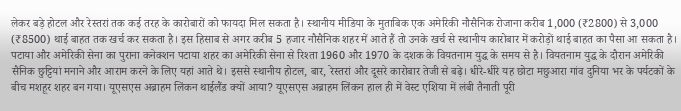लेकर बड़े होटल और रेस्तरां तक कई तरह के कारोबारों को फायदा मिल सकता है। स्थानीय मीडिया के मुताबिक एक अमेरिकी नौसैनिक रोजाना करीब 1,000 (₹2800) से 3,000 (₹8500) थाई बाहत तक खर्च कर सकता है। इस हिसाब से अगर करीब 5 हजार नौसैनिक शहर में आते हैं तो उनके खर्च से स्थानीय कारोबार में करोड़ों थाई बाहत का पैसा आ सकता है। पटाया और अमेरिकी सेना का पुराना कनेक्शन पटाया शहर का अमेरिकी सेना से रिश्ता 1960 और 1970 के दशक के वियतनाम युद्ध के समय से है। वियतनाम युद्ध के दौरान अमेरिकी सैनिक छुट्टियां मनाने और आराम करने के लिए यहां आते थे। इससे स्थानीय होटल, बार, रेस्तरां और दूसरे कारोबार तेजी से बढ़े। धीरे-धीरे यह छोटा मछुआरा गांव दुनिया भर के पर्यटकों के बीच मशहूर शहर बन गया। यूएसएस अब्राहम लिंकन थाईलैंड क्यों आया? यूएसएस अब्राहम लिंकन हाल ही में वेस्ट एशिया में लंबी तैनाती पूरी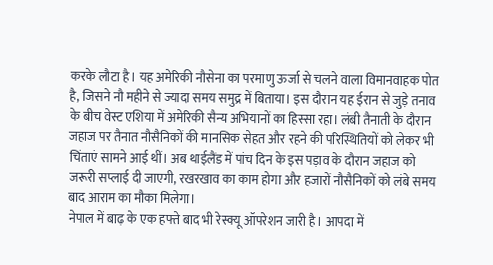करके लौटा है। यह अमेरिकी नौसेना का परमाणु ऊर्जा से चलने वाला विमानवाहक पोत है, जिसने नौ महीने से ज्यादा समय समुद्र में बिताया। इस दौरान यह ईरान से जुड़े तनाव के बीच वेस्ट एशिया में अमेरिकी सैन्य अभियानों का हिस्सा रहा। लंबी तैनाती के दौरान जहाज पर तैनात नौसैनिकों की मानसिक सेहत और रहने की परिस्थितियों को लेकर भी चिंताएं सामने आई थीं। अब थाईलैंड में पांच दिन के इस पड़ाव के दौरान जहाज को जरूरी सप्लाई दी जाएगी, रखरखाव का काम होगा और हजारों नौसैनिकों को लंबे समय बाद आराम का मौका मिलेगा।
नेपाल में बाढ़ के एक हफ्ते बाद भी रेस्क्यू ऑपरेशन जारी है। आपदा में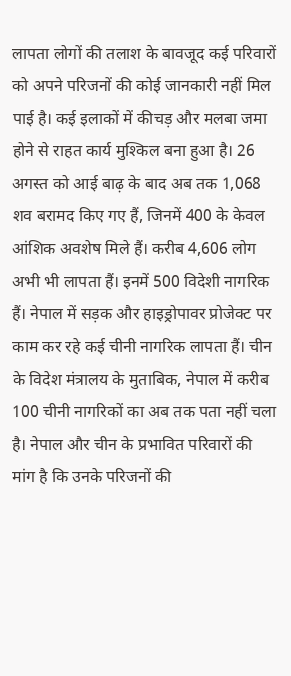लापता लोगों की तलाश के बावजूद कई परिवारों को अपने परिजनों की कोई जानकारी नहीं मिल पाई है। कई इलाकों में कीचड़ और मलबा जमा होने से राहत कार्य मुश्किल बना हुआ है। 26 अगस्त को आई बाढ़ के बाद अब तक 1,068 शव बरामद किए गए हैं, जिनमें 400 के केवल आंशिक अवशेष मिले हैं। करीब 4,606 लोग अभी भी लापता हैं। इनमें 500 विदेशी नागरिक हैं। नेपाल में सड़क और हाइड्रोपावर प्रोजेक्ट पर काम कर रहे कई चीनी नागरिक लापता हैं। चीन के विदेश मंत्रालय के मुताबिक, नेपाल में करीब 100 चीनी नागरिकों का अब तक पता नहीं चला है। नेपाल और चीन के प्रभावित परिवारों की मांग है कि उनके परिजनों की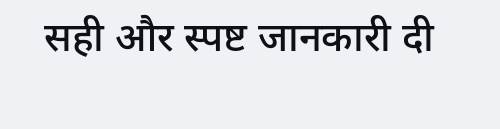सही और स्पष्ट जानकारी दी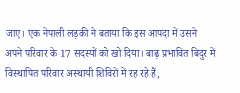जाए। एक नेपाली लड़की ने बताया कि इस आपदा में उसने अपने परिवार के 17 सदस्यों को खो दिया। बाढ़ प्रभावित बिदुर में विस्थापित परिवार अस्थायी शिविरों में रह रहे हैं,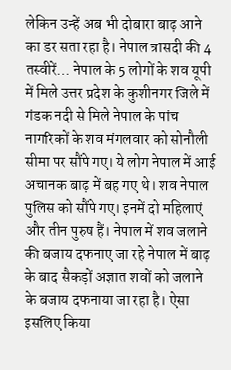लेकिन उन्हें अब भी दोबारा बाढ़ आने का डर सता रहा है। नेपाल त्रासदी की 4 तस्वीरें… नेपाल के 5 लोगों के शव यूपी में मिले उत्तर प्रदेश के कुशीनगर जिले में गंडक नदी से मिले नेपाल के पांच नागरिकों के शव मंगलवार को सोनौली सीमा पर सौंपे गए। ये लोग नेपाल में आई अचानक बाढ़ में बह गए थे। शव नेपाल पुलिस को सौंपे गए। इनमें दो महिलाएं और तीन पुरुष हैं। नेपाल में शव जलाने की बजाय दफनाए जा रहे नेपाल में बाढ़ के बाद सैकड़ों अज्ञात शवों को जलाने के बजाय दफनाया जा रहा है। ऐसा इसलिए किया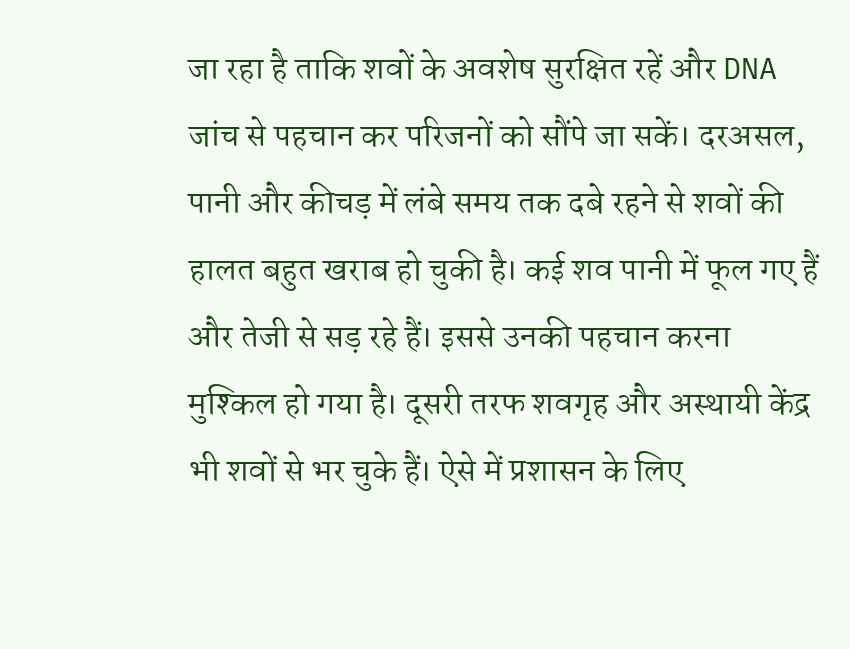जा रहा है ताकि शवों के अवशेष सुरक्षित रहें और DNA जांच से पहचान कर परिजनों को सौंपे जा सकें। दरअसल, पानी और कीचड़ में लंबे समय तक दबे रहने से शवों की हालत बहुत खराब हो चुकी है। कई शव पानी में फूल गए हैं और तेजी से सड़ रहे हैं। इससे उनकी पहचान करना मुश्किल हो गया है। दूसरी तरफ शवगृह और अस्थायी केंद्र भी शवों से भर चुके हैं। ऐसे में प्रशासन के लिए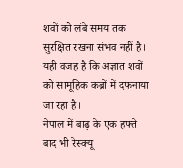शवों को लंबे समय तक सुरक्षित रखना संभव नहीं है। यही वजह है कि अज्ञात शवों को सामूहिक कब्रों में दफनाया जा रहा है।
नेपाल में बाढ़ के एक हफ्ते बाद भी रेस्क्यू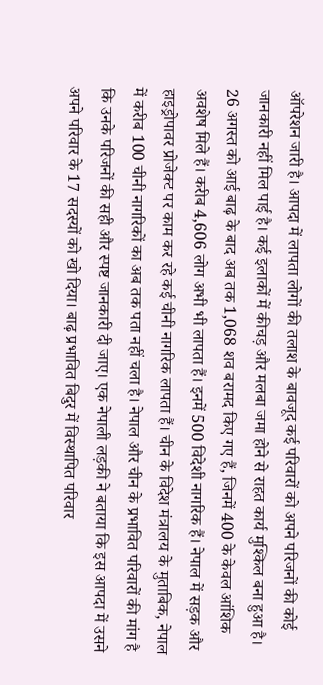ऑपरेशन जारी है। आपदा में लापता लोगों की तलाश के बावजूद कई परिवारों को अपने परिजनों की कोई जानकारी नहीं मिल पाई है। कई इलाकों में कीचड़ और मलबा जमा होने से राहत कार्य मुश्किल बना हुआ है। 26 अगस्त को आई बाढ़ के बाद अब तक 1,068 शव बरामद किए गए हैं, जिनमें 400 के केवल आंशिक अवशेष मिले हैं। करीब 4,606 लोग अभी भी लापता हैं। इनमें 500 विदेशी नागरिक हैं। नेपाल में सड़क और हाइड्रोपावर प्रोजेक्ट पर काम कर रहे कई चीनी नागरिक लापता हैं। चीन के विदेश मंत्रालय के मुताबिक, नेपाल में करीब 100 चीनी नागरिकों का अब तक पता नहीं चला है। नेपाल और चीन के प्रभावित परिवारों की मांग है कि उनके परिजनों की सही और स्पष्ट जानकारी दी जाए। एक नेपाली लड़की ने बताया कि इस आपदा में उसने अपने परिवार के 17 सदस्यों को खो दिया। बाढ़ प्रभावित बिदुर में विस्थापित परिवार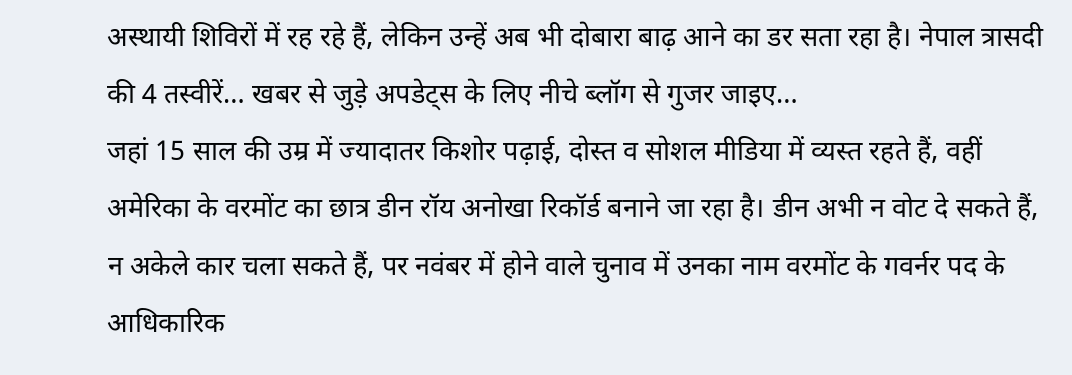अस्थायी शिविरों में रह रहे हैं, लेकिन उन्हें अब भी दोबारा बाढ़ आने का डर सता रहा है। नेपाल त्रासदी की 4 तस्वीरें… खबर से जुड़े अपडेट्स के लिए नीचे ब्लॉग से गुजर जाइए…
जहां 15 साल की उम्र में ज्यादातर किशोर पढ़ाई, दोस्त व सोशल मीडिया में व्यस्त रहते हैं, वहीं अमेरिका के वरमोंट का छात्र डीन रॉय अनोखा रिकॉर्ड बनाने जा रहा है। डीन अभी न वोट दे सकते हैं, न अकेले कार चला सकते हैं, पर नवंबर में होने वाले चुनाव में उनका नाम वरमोंट के गवर्नर पद के आधिकारिक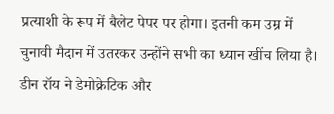प्रत्याशी के रूप में बैलेट पेपर पर होगा। इतनी कम उम्र में चुनावी मैदान में उतरकर उन्होंने सभी का ध्यान खींच लिया है। डीन रॉय ने डेमोक्रेटिक और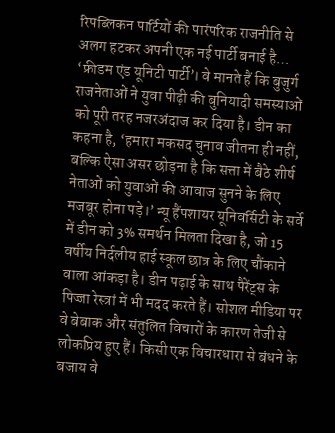रिपब्लिकन पार्टियों की पारंपरिक राजनीति से अलग हटकर अपनी एक नई पार्टी बनाई है… ‘फ्रीडम एंड यूनिटी पार्टी’। वे मानते हैं कि बुजुर्ग राजनेताओं ने युवा पीढ़ी की बुनियादी समस्याओं को पूरी तरह नजरअंदाज कर दिया है। डीन का कहना है, ‘हमारा मकसद चुनाव जीतना ही नहीं, बल्कि ऐसा असर छोड़ना है कि सत्ता में बैठे शीर्ष नेताओं को युवाओं की आवाज सुनने के लिए मजबूर होना पड़े।’ न्यू हैंपशायर यूनिवर्सिटी के सर्वे में डीन को 3% समर्थन मिलता दिखा है, जो 15 वर्षीय निर्दलीय हाई स्कूल छात्र के लिए चौंकाने वाला आंकड़ा है। डीन पढ़ाई के साथ पैरेंट्स के पिज्जा रेस्त्रां में भी मदद करते हैं। सोशल मीडिया पर वे बेबाक और संतुलित विचारों के कारण तेजी से लोकप्रिय हुए हैं। किसी एक विचारधारा से बंधने के बजाय वे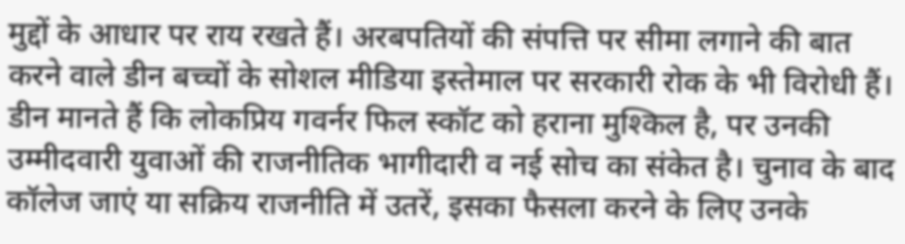मुद्दों के आधार पर राय रखते हैं। अरबपतियों की संपत्ति पर सीमा लगाने की बात करने वाले डीन बच्चों के सोशल मीडिया इस्तेमाल पर सरकारी रोक के भी विरोधी हैं। डीन मानते हैं कि लोकप्रिय गवर्नर फिल स्कॉट को हराना मुश्किल है, पर उनकी उम्मीदवारी युवाओं की राजनीतिक भागीदारी व नई सोच का संकेत है। चुनाव के बाद कॉलेज जाएं या सक्रिय राजनीति में उतरें, इसका फैसला करने के लिए उनके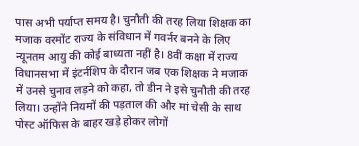पास अभी पर्याप्त समय है। चुनौती की तरह लिया शिक्षक का मजाक वरमोंट राज्य के संविधान में गवर्नर बनने के लिए न्यूनतम आयु की कोई बाध्यता नहीं है। 8वीं कक्षा में राज्य विधानसभा में इंटर्नशिप के दौरान जब एक शिक्षक ने मजाक में उनसे चुनाव लड़ने को कहा, तो डीन ने इसे चुनौती की तरह लिया। उन्होंने नियमों की पड़ताल की और मां चेसी के साथ पोस्ट ऑफिस के बाहर खड़े होकर लोगों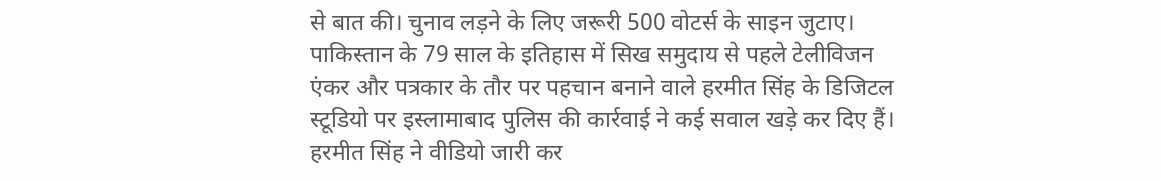से बात की। चुनाव लड़ने के लिए जरूरी 500 वोटर्स के साइन जुटाए।
पाकिस्तान के 79 साल के इतिहास में सिख समुदाय से पहले टेलीविजन एंकर और पत्रकार के तौर पर पहचान बनाने वाले हरमीत सिंह के डिजिटल स्टूडियो पर इस्लामाबाद पुलिस की कार्रवाई ने कई सवाल खड़े कर दिए हैं। हरमीत सिंह ने वीडियो जारी कर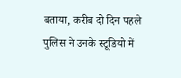बताया, करीब दो दिन पहले पुलिस ने उनके स्टूडियो में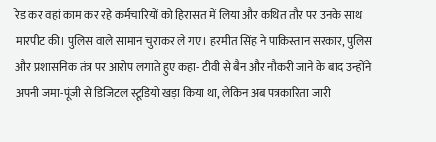रेड कर वहां काम कर रहे कर्मचारियों को हिरासत में लिया और कथित तौर पर उनके साथ मारपीट की। पुलिस वाले सामान चुराकर ले गए। हरमीत सिंह ने पाकिस्तान सरकार, पुलिस और प्रशासनिक तंत्र पर आरोप लगाते हुए कहा- टीवी से बैन और नौकरी जाने के बाद उन्होंने अपनी जमा-पूंजी से डिजिटल स्टूडियो खड़ा किया था, लेकिन अब पत्रकारिता जारी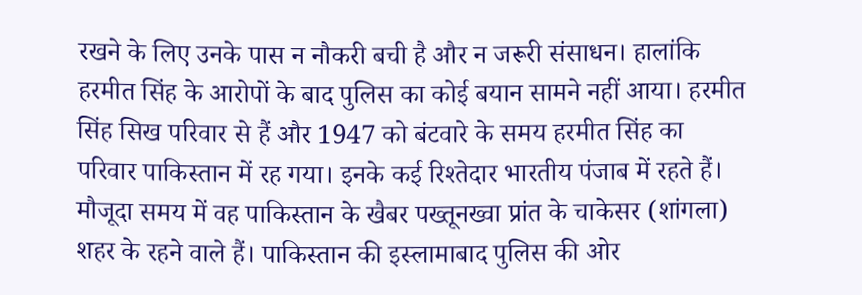रखने के लिए उनके पास न नौकरी बची है और न जरूरी संसाधन। हालांकि हरमीत सिंह के आरोपों के बाद पुलिस का कोई बयान सामने नहीं आया। हरमीत सिंह सिख परिवार से हैं और 1947 को बंटवारे के समय हरमीत सिंह का परिवार पाकिस्तान में रह गया। इनके कई रिश्तेदार भारतीय पंजाब में रहते हैं। मौजूदा समय में वह पाकिस्तान के खैबर पख्तूनख्वा प्रांत के चाकेसर (शांगला) शहर के रहने वाले हैं। पाकिस्तान की इस्लामाबाद पुलिस की ओर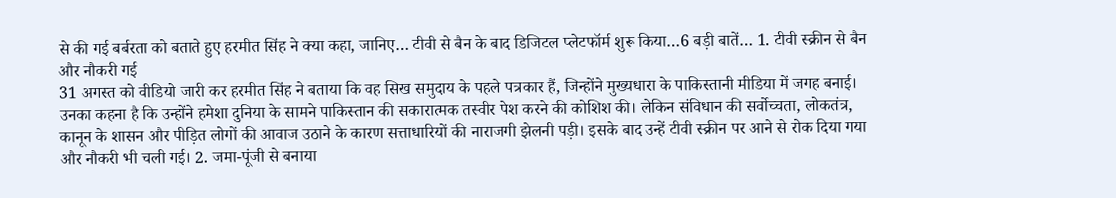से की गई बर्बरता को बताते हुए हरमीत सिंह ने क्या कहा, जानिए… टीवी से बैन के बाद डिजिटल प्लेटफॉर्म शुरू किया…6 बड़ी बातें… 1. टीवी स्क्रीन से बैन और नौकरी गई
31 अगस्त को वीडियो जारी कर हरमीत सिंह ने बताया कि वह सिख समुदाय के पहले पत्रकार हैं, जिन्होंने मुख्यधारा के पाकिस्तानी मीडिया में जगह बनाई। उनका कहना है कि उन्होंने हमेशा दुनिया के सामने पाकिस्तान की सकारात्मक तस्वीर पेश करने की कोशिश की। लेकिन संविधान की सर्वोच्चता, लोकतंत्र, कानून के शासन और पीड़ित लोगों की आवाज उठाने के कारण सत्ताधारियों की नाराजगी झेलनी पड़ी। इसके बाद उन्हें टीवी स्क्रीन पर आने से रोक दिया गया और नौकरी भी चली गई। 2. जमा-पूंजी से बनाया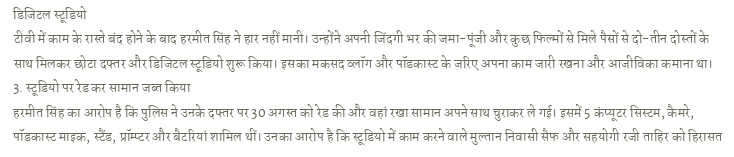डिजिटल स्टूडियो
टीवी में काम के रास्ते बंद होने के बाद हरमीत सिंह ने हार नहीं मानी। उन्होंने अपनी जिंदगी भर की जमा-पूंजी और कुछ फिल्मों से मिले पैसों से दो-तीन दोस्तों के साथ मिलकर छोटा दफ्तर और डिजिटल स्टूडियो शुरू किया। इसका मकसद व्लॉग और पॉडकास्ट के जरिए अपना काम जारी रखना और आजीविका कमाना था। 3. स्टूडियो पर रेड कर सामान जब्त किया
हरमीत सिंह का आरोप है कि पुलिस ने उनके दफ्तर पर 30 अगस्त को रेड की और वहां रखा सामान अपने साथ चुराकर ले गई। इसमें 5 कंप्यूटर सिस्टम, कैमरे, पॉडकास्ट माइक, स्टैंड, प्रॉम्प्टर और बैटरियां शामिल थीं। उनका आरोप है कि स्टूडियो में काम करने वाले मुल्तान निवासी सैफ और सहयोगी रजी ताहिर को हिरासत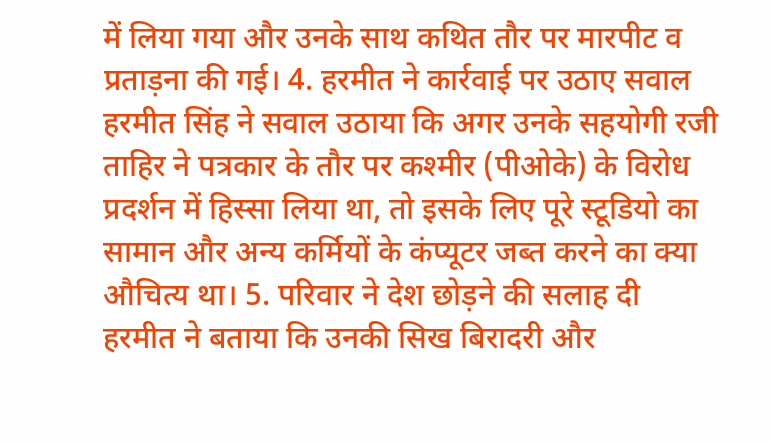में लिया गया और उनके साथ कथित तौर पर मारपीट व प्रताड़ना की गई। 4. हरमीत ने कार्रवाई पर उठाए सवाल
हरमीत सिंह ने सवाल उठाया कि अगर उनके सहयोगी रजी ताहिर ने पत्रकार के तौर पर कश्मीर (पीओके) के विरोध प्रदर्शन में हिस्सा लिया था, तो इसके लिए पूरे स्टूडियो का सामान और अन्य कर्मियों के कंप्यूटर जब्त करने का क्या औचित्य था। 5. परिवार ने देश छोड़ने की सलाह दी
हरमीत ने बताया कि उनकी सिख बिरादरी और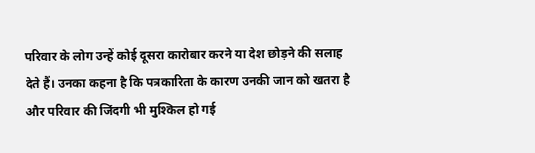परिवार के लोग उन्हें कोई दूसरा कारोबार करने या देश छोड़ने की सलाह देते हैं। उनका कहना है कि पत्रकारिता के कारण उनकी जान को खतरा है और परिवार की जिंदगी भी मुश्किल हो गई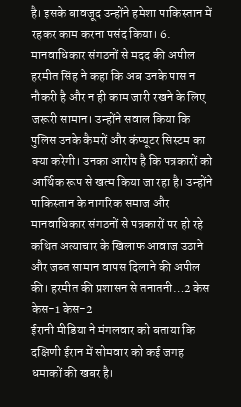है। इसके बावजूद उन्होंने हमेशा पाकिस्तान में रहकर काम करना पसंद किया। 6. मानवाधिकार संगठनों से मदद की अपील
हरमीत सिंह ने कहा कि अब उनके पास न नौकरी है और न ही काम जारी रखने के लिए जरूरी सामान। उन्होंने सवाल किया कि पुलिस उनके कैमरों और कंप्यूटर सिस्टम का क्या करेगी। उनका आरोप है कि पत्रकारों को आर्थिक रूप से खत्म किया जा रहा है। उन्होंने पाकिस्तान के नागरिक समाज और मानवाधिकार संगठनों से पत्रकारों पर हो रहे कथित अत्याचार के खिलाफ आवाज उठाने और जब्त सामान वापस दिलाने की अपील की। हरमीत की प्रशासन से तनातनी…2 केस केस-1 केस-2
ईरानी मीडिया ने मंगलवार को बताया कि दक्षिणी ईरान में सोमवार को कई जगह धमाकों की खबर है।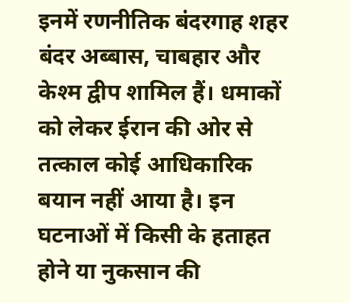इनमें रणनीतिक बंदरगाह शहर बंदर अब्बास, चाबहार और केश्म द्वीप शामिल हैं। धमाकों को लेकर ईरान की ओर से तत्काल कोई आधिकारिक बयान नहीं आया है। इन घटनाओं में किसी के हताहत होने या नुकसान की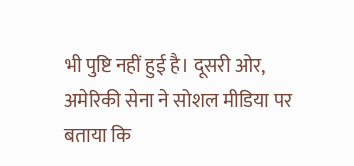भी पुष्टि नहीं हुई है। दूसरी ओर, अमेरिकी सेना ने सोशल मीडिया पर बताया कि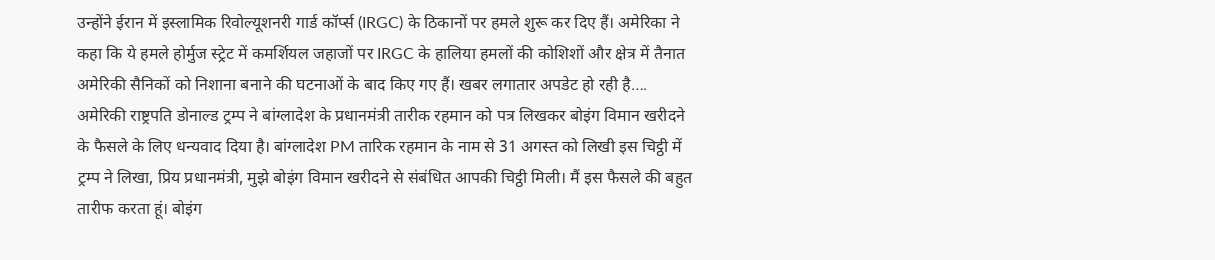उन्होंने ईरान में इस्लामिक रिवोल्यूशनरी गार्ड कॉर्प्स (IRGC) के ठिकानों पर हमले शुरू कर दिए हैं। अमेरिका ने कहा कि ये हमले होर्मुज स्ट्रेट में कमर्शियल जहाजों पर IRGC के हालिया हमलों की कोशिशों और क्षेत्र में तैनात अमेरिकी सैनिकों को निशाना बनाने की घटनाओं के बाद किए गए हैं। खबर लगातार अपडेट हो रही है….
अमेरिकी राष्ट्रपति डोनाल्ड ट्रम्प ने बांग्लादेश के प्रधानमंत्री तारीक रहमान को पत्र लिखकर बोइंग विमान खरीदने के फैसले के लिए धन्यवाद दिया है। बांग्लादेश PM तारिक रहमान के नाम से 31 अगस्त को लिखी इस चिट्ठी में ट्रम्प ने लिखा, प्रिय प्रधानमंत्री, मुझे बोइंग विमान खरीदने से संबंधित आपकी चिट्ठी मिली। मैं इस फैसले की बहुत तारीफ करता हूं। बोइंग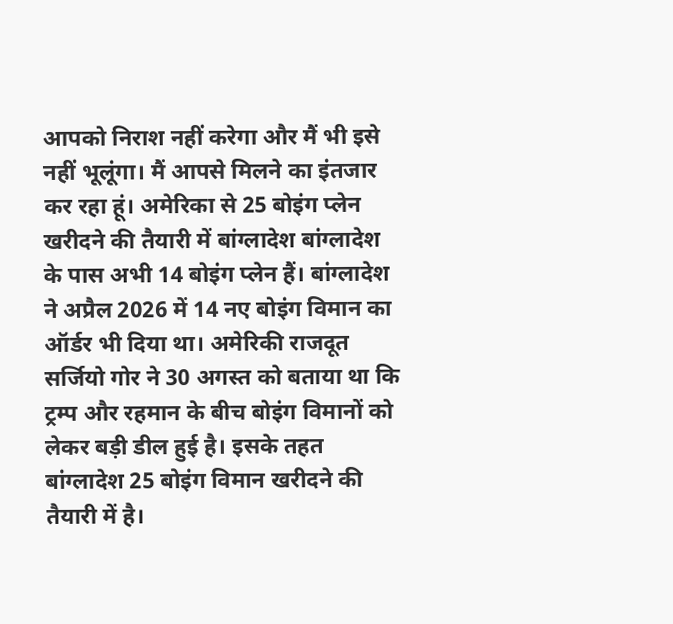आपको निराश नहीं करेगा और मैं भी इसे नहीं भूलूंगा। मैं आपसे मिलने का इंतजार कर रहा हूं। अमेरिका से 25 बोइंग प्लेन खरीदने की तैयारी में बांग्लादेश बांग्लादेश के पास अभी 14 बोइंग प्लेन हैं। बांग्लादेश ने अप्रैल 2026 में 14 नए बोइंग विमान का ऑर्डर भी दिया था। अमेरिकी राजदूत सर्जियो गोर ने 30 अगस्त को बताया था कि ट्रम्प और रहमान के बीच बोइंग विमानों को लेकर बड़ी डील हुई है। इसके तहत बांग्लादेश 25 बोइंग विमान खरीदने की तैयारी में है।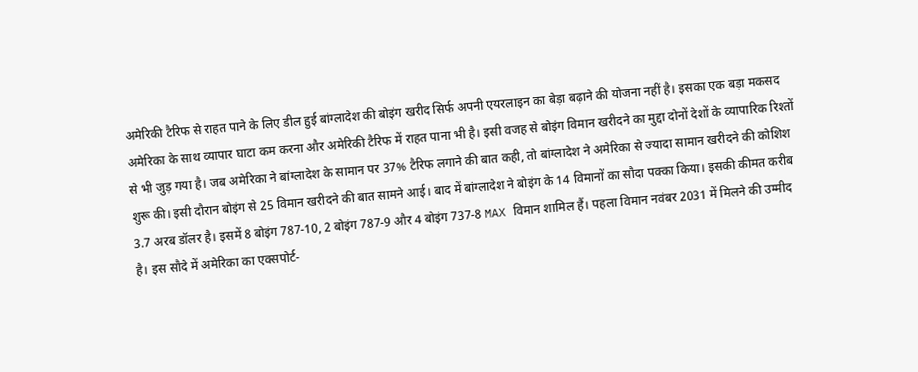अमेरिकी टैरिफ से राहत पाने के लिए डील हुई बांग्लादेश की बोइंग खरीद सिर्फ अपनी एयरलाइन का बेड़ा बढ़ाने की योजना नहीं है। इसका एक बड़ा मकसद अमेरिका के साथ व्यापार घाटा कम करना और अमेरिकी टैरिफ में राहत पाना भी है। इसी वजह से बोइंग विमान खरीदने का मुद्दा दोनों देशों के व्यापारिक रिश्तों से भी जुड़ गया है। जब अमेरिका ने बांग्लादेश के सामान पर 37% टैरिफ लगाने की बात कही, तो बांग्लादेश ने अमेरिका से ज्यादा सामान खरीदने की कोशिश शुरू की। इसी दौरान बोइंग से 25 विमान खरीदने की बात सामने आई। बाद में बांग्लादेश ने बोइंग के 14 विमानों का सौदा पक्का किया। इसकी कीमत करीब 3.7 अरब डॉलर है। इसमें 8 बोइंग 787-10, 2 बोइंग 787-9 और 4 बोइंग 737-8 MAX विमान शामिल हैं। पहला विमान नवंबर 2031 में मिलने की उम्मीद है। इस सौदे में अमेरिका का एक्सपोर्ट-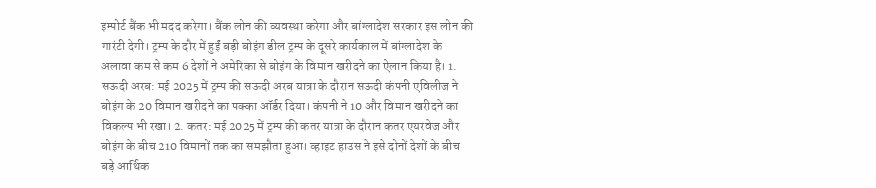इम्पोर्ट बैंक भी मदद करेगा। बैंक लोन की व्यवस्था करेगा और बांग्लादेश सरकार इस लोन की गारंटी देगी। ट्रम्प के दौर में हुईं बड़ी बोइंग डील ट्रम्प के दूसरे कार्यकाल में बांग्लादेश के अलावा कम से कम 6 देशों ने अमेरिका से बोइंग के विमान खरीदने का ऐलान किया है। 1. सऊदी अरब: मई 2025 में ट्रम्प की सऊदी अरब यात्रा के दौरान सऊदी कंपनी एविलीज ने बोइंग के 20 विमान खरीदने का पक्का ऑर्डर दिया। कंपनी ने 10 और विमान खरीदने का विकल्प भी रखा। 2. कतर: मई 2025 में ट्रम्प की कतर यात्रा के दौरान कतर एयरवेज और बोइंग के बीच 210 विमानों तक का समझौता हुआ। व्हाइट हाउस ने इसे दोनों देशों के बीच बड़े आर्थिक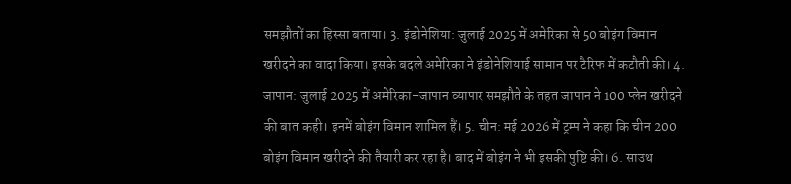समझौतों का हिस्सा बताया। 3. इंडोनेशिया: जुलाई 2025 में अमेरिका से 50 बोइंग विमान खरीदने का वादा किया। इसके बदले अमेरिका ने इंडोनेशियाई सामान पर टैरिफ में कटौती की। 4. जापान: जुलाई 2025 में अमेरिका-जापान व्यापार समझौते के तहत जापान ने 100 प्लेन खरीदने की बात कही। इनमें बोइंग विमान शामिल हैं। 5. चीन: मई 2026 में ट्रम्प ने कहा कि चीन 200 बोइंग विमान खरीदने की तैयारी कर रहा है। बाद में बोइंग ने भी इसकी पुष्टि की। 6. साउथ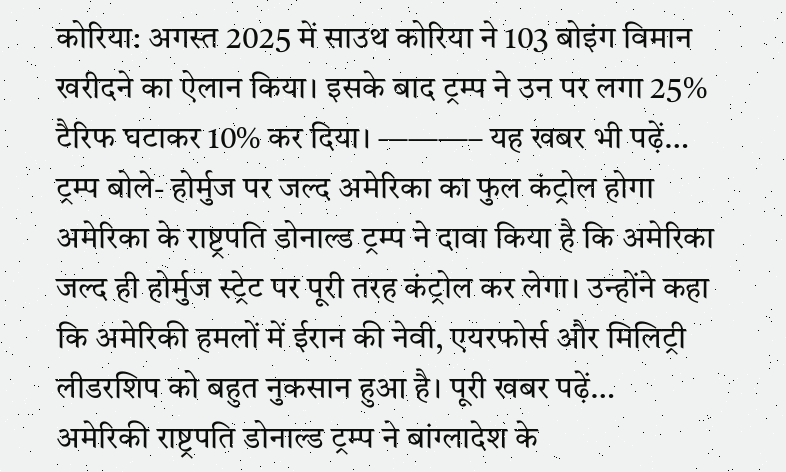कोरिया: अगस्त 2025 में साउथ कोरिया ने 103 बोइंग विमान खरीदने का ऐलान किया। इसके बाद ट्रम्प ने उन पर लगा 25% टैरिफ घटाकर 10% कर दिया। ———– यह खबर भी पढ़ें… ट्रम्प बोले- होर्मुज पर जल्द अमेरिका का फुल कंट्रोल होगा अमेरिका के राष्ट्रपति डोनाल्ड ट्रम्प ने दावा किया है कि अमेरिका जल्द ही होर्मुज स्ट्रेट पर पूरी तरह कंट्रोल कर लेगा। उन्होंने कहा कि अमेरिकी हमलों में ईरान की नेवी, एयरफोर्स और मिलिट्री लीडरशिप को बहुत नुकसान हुआ है। पूरी खबर पढ़ें…
अमेरिकी राष्ट्रपति डोनाल्ड ट्रम्प ने बांग्लादेश के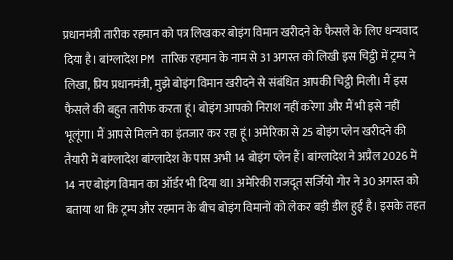प्रधानमंत्री तारीक रहमान को पत्र लिखकर बोइंग विमान खरीदने के फैसले के लिए धन्यवाद दिया है। बांग्लादेश PM तारिक रहमान के नाम से 31 अगस्त को लिखी इस चिट्ठी में ट्रम्प ने लिखा, प्रिय प्रधानमंत्री, मुझे बोइंग विमान खरीदने से संबंधित आपकी चिट्ठी मिली। मैं इस फैसले की बहुत तारीफ करता हूं। बोइंग आपको निराश नहीं करेगा और मैं भी इसे नहीं भूलूंगा। मैं आपसे मिलने का इंतजार कर रहा हूं। अमेरिका से 25 बोइंग प्लेन खरीदने की तैयारी में बांग्लादेश बांग्लादेश के पास अभी 14 बोइंग प्लेन हैं। बांग्लादेश ने अप्रैल 2026 में 14 नए बोइंग विमान का ऑर्डर भी दिया था। अमेरिकी राजदूत सर्जियो गोर ने 30 अगस्त को बताया था कि ट्रम्प और रहमान के बीच बोइंग विमानों को लेकर बड़ी डील हुई है। इसके तहत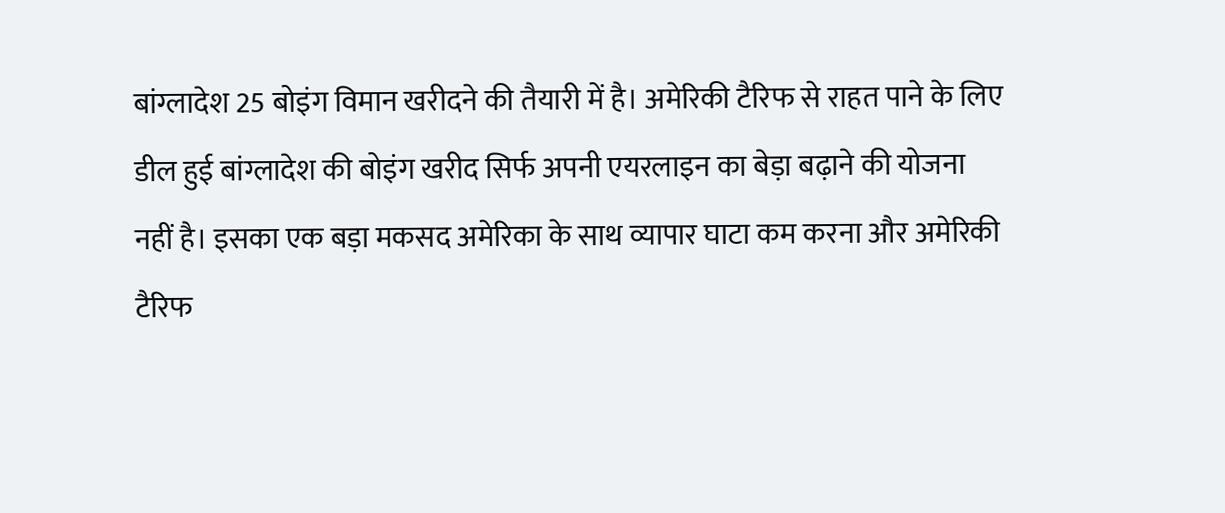बांग्लादेश 25 बोइंग विमान खरीदने की तैयारी में है। अमेरिकी टैरिफ से राहत पाने के लिए डील हुई बांग्लादेश की बोइंग खरीद सिर्फ अपनी एयरलाइन का बेड़ा बढ़ाने की योजना नहीं है। इसका एक बड़ा मकसद अमेरिका के साथ व्यापार घाटा कम करना और अमेरिकी टैरिफ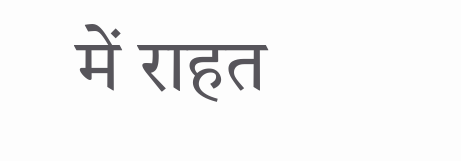में राहत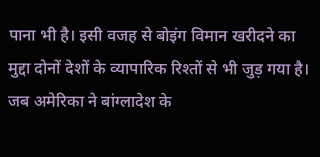पाना भी है। इसी वजह से बोइंग विमान खरीदने का मुद्दा दोनों देशों के व्यापारिक रिश्तों से भी जुड़ गया है। जब अमेरिका ने बांग्लादेश के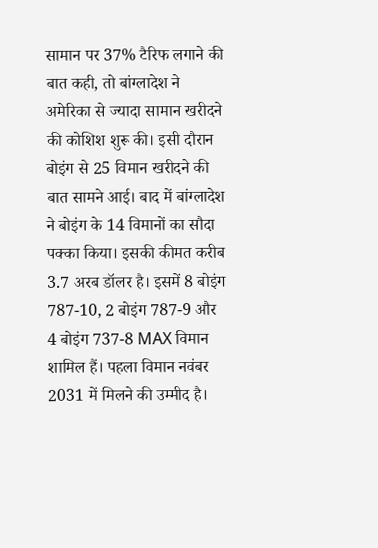सामान पर 37% टैरिफ लगाने की बात कही, तो बांग्लादेश ने अमेरिका से ज्यादा सामान खरीदने की कोशिश शुरू की। इसी दौरान बोइंग से 25 विमान खरीदने की बात सामने आई। बाद में बांग्लादेश ने बोइंग के 14 विमानों का सौदा पक्का किया। इसकी कीमत करीब 3.7 अरब डॉलर है। इसमें 8 बोइंग 787-10, 2 बोइंग 787-9 और 4 बोइंग 737-8 MAX विमान शामिल हैं। पहला विमान नवंबर 2031 में मिलने की उम्मीद है।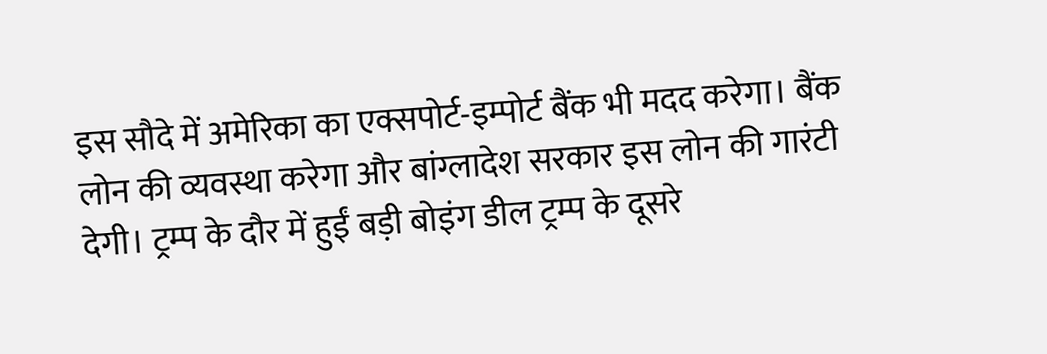इस सौदे में अमेरिका का एक्सपोर्ट-इम्पोर्ट बैंक भी मदद करेगा। बैंक लोन की व्यवस्था करेगा और बांग्लादेश सरकार इस लोन की गारंटी देगी। ट्रम्प के दौर में हुईं बड़ी बोइंग डील ट्रम्प के दूसरे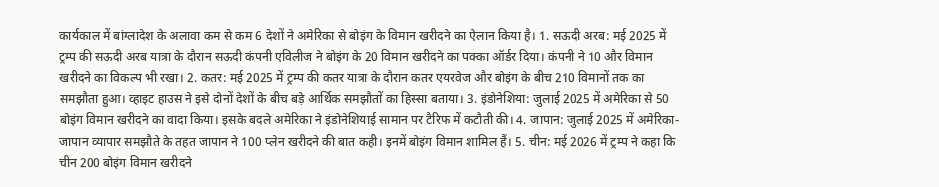कार्यकाल में बांग्लादेश के अलावा कम से कम 6 देशों ने अमेरिका से बोइंग के विमान खरीदने का ऐलान किया है। 1. सऊदी अरब: मई 2025 में ट्रम्प की सऊदी अरब यात्रा के दौरान सऊदी कंपनी एविलीज ने बोइंग के 20 विमान खरीदने का पक्का ऑर्डर दिया। कंपनी ने 10 और विमान खरीदने का विकल्प भी रखा। 2. कतर: मई 2025 में ट्रम्प की कतर यात्रा के दौरान कतर एयरवेज और बोइंग के बीच 210 विमानों तक का समझौता हुआ। व्हाइट हाउस ने इसे दोनों देशों के बीच बड़े आर्थिक समझौतों का हिस्सा बताया। 3. इंडोनेशिया: जुलाई 2025 में अमेरिका से 50 बोइंग विमान खरीदने का वादा किया। इसके बदले अमेरिका ने इंडोनेशियाई सामान पर टैरिफ में कटौती की। 4. जापान: जुलाई 2025 में अमेरिका-जापान व्यापार समझौते के तहत जापान ने 100 प्लेन खरीदने की बात कही। इनमें बोइंग विमान शामिल हैं। 5. चीन: मई 2026 में ट्रम्प ने कहा कि चीन 200 बोइंग विमान खरीदने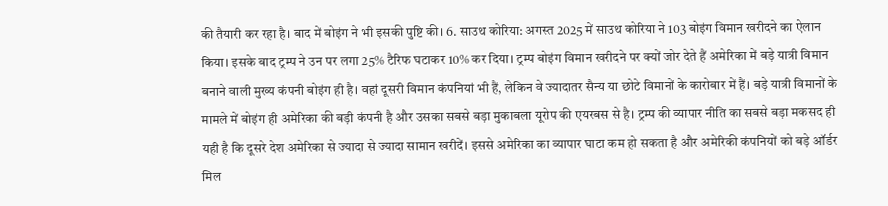की तैयारी कर रहा है। बाद में बोइंग ने भी इसकी पुष्टि की। 6. साउथ कोरिया: अगस्त 2025 में साउथ कोरिया ने 103 बोइंग विमान खरीदने का ऐलान किया। इसके बाद ट्रम्प ने उन पर लगा 25% टैरिफ घटाकर 10% कर दिया। ट्रम्प बोइंग विमान खरीदने पर क्यों जोर देते हैं अमेरिका में बड़े यात्री विमान बनाने वाली मुख्य कंपनी बोइंग ही है। वहां दूसरी विमान कंपनियां भी हैं, लेकिन वे ज्यादातर सैन्य या छोटे विमानों के कारोबार में हैं। बड़े यात्री विमानों के मामले में बोइंग ही अमेरिका की बड़ी कंपनी है और उसका सबसे बड़ा मुकाबला यूरोप की एयरबस से है। ट्रम्प की व्यापार नीति का सबसे बड़ा मकसद ही यही है कि दूसरे देश अमेरिका से ज्यादा से ज्यादा सामान खरीदें। इससे अमेरिका का व्यापार घाटा कम हो सकता है और अमेरिकी कंपनियों को बड़े ऑर्डर मिल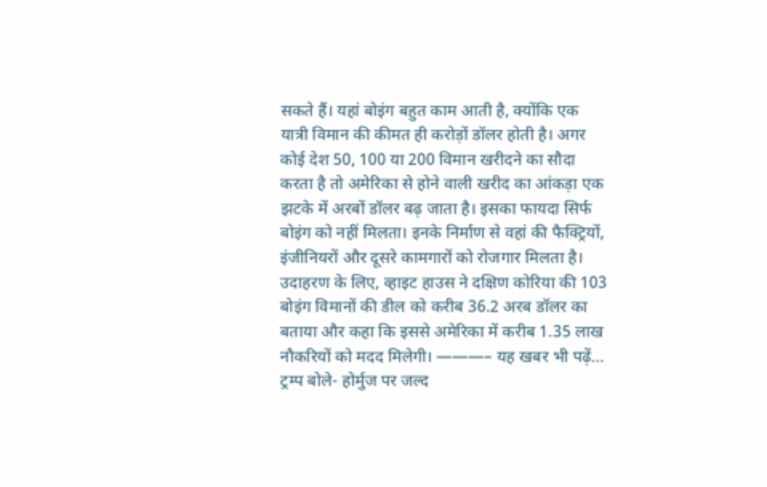सकते हैं। यहां बोइंग बहुत काम आती है, क्योंकि एक यात्री विमान की कीमत ही करोड़ों डॉलर होती है। अगर कोई देश 50, 100 या 200 विमान खरीदने का सौदा करता है तो अमेरिका से होने वाली खरीद का आंकड़ा एक झटके में अरबों डॉलर बढ़ जाता है। इसका फायदा सिर्फ बोइंग को नहीं मिलता। इनके निर्माण से वहां की फैक्ट्रियों, इंजीनियरों और दूसरे कामगारों को रोजगार मिलता है। उदाहरण के लिए, व्हाइट हाउस ने दक्षिण कोरिया की 103 बोइंग विमानों की डील को करीब 36.2 अरब डॉलर का बताया और कहा कि इससे अमेरिका में करीब 1.35 लाख नौकरियों को मदद मिलेगी। ———– यह खबर भी पढ़ें… ट्रम्प बोले- होर्मुज पर जल्द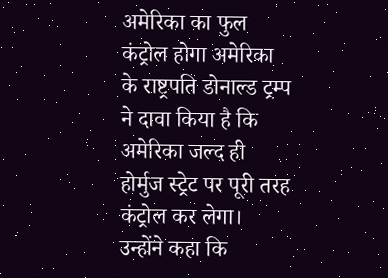अमेरिका का फुल कंट्रोल होगा अमेरिका के राष्ट्रपति डोनाल्ड ट्रम्प ने दावा किया है कि अमेरिका जल्द ही होर्मुज स्ट्रेट पर पूरी तरह कंट्रोल कर लेगा। उन्होंने कहा कि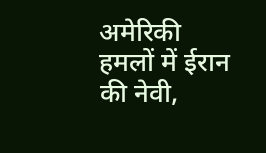अमेरिकी हमलों में ईरान की नेवी,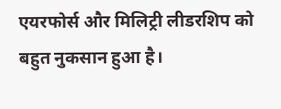एयरफोर्स और मिलिट्री लीडरशिप को बहुत नुकसान हुआ है।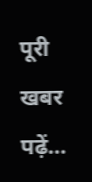पूरी खबर पढ़ें…